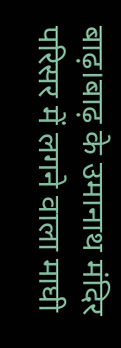बाढ़।बाढ़ के उमानाथ मंदिर परिसर में लगने वाला माघी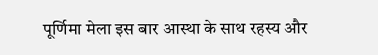पूर्णिमा मेला इस बार आस्था के साथ रहस्य और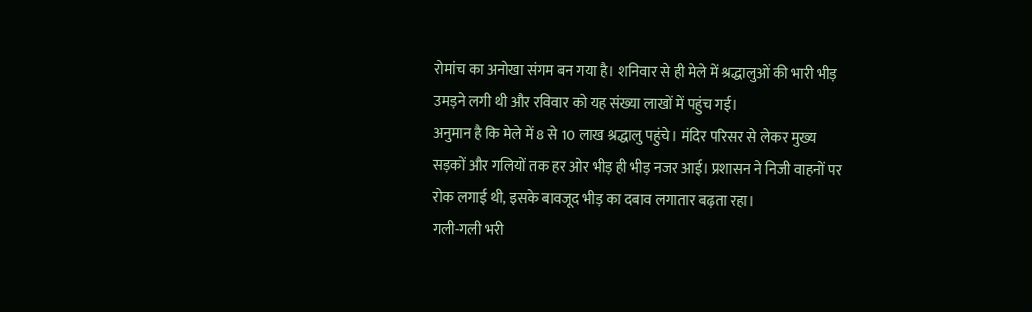रोमांच का अनोखा संगम बन गया है। शनिवार से ही मेले में श्रद्धालुओं की भारी भीड़ उमड़ने लगी थी और रविवार को यह संख्या लाखों में पहुंच गई।
अनुमान है कि मेले में 8 से 10 लाख श्रद्धालु पहुंचे। मंदिर परिसर से लेकर मुख्य सड़कों और गलियों तक हर ओर भीड़ ही भीड़ नजर आई। प्रशासन ने निजी वाहनों पर रोक लगाई थी, इसके बावजूद भीड़ का दबाव लगातार बढ़ता रहा।
गली-गली भरी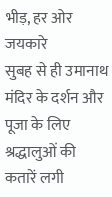भीड़, हर ओर जयकारे
सुबह से ही उमानाथ मंदिर के दर्शन और पूजा के लिए श्रद्धालुओं की कतारें लगी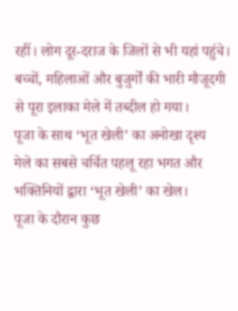रहीं। लोग दूर-दराज के जिलों से भी यहां पहुंचे। बच्चों, महिलाओं और बुजुर्गों की भारी मौजूदगी से पूरा इलाका मेले में तब्दील हो गया।
पूजा के साथ ‘भूत खेली’ का अनोखा दृश्य
मेले का सबसे चर्चित पहलू रहा भगत और भक्तिनियों द्वारा ‘भूत खेली’ का खेल।
पूजा के दौरान कुछ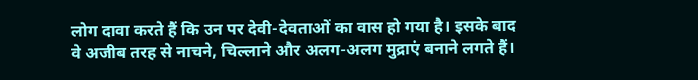लोग दावा करते हैं कि उन पर देवी-देवताओं का वास हो गया है। इसके बाद वे अजीब तरह से नाचने, चिल्लाने और अलग-अलग मुद्राएं बनाने लगते हैं।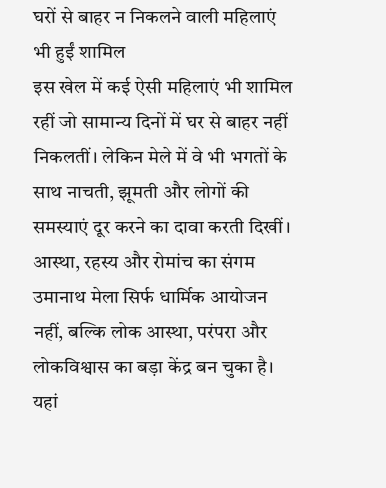घरों से बाहर न निकलने वाली महिलाएं भी हुईं शामिल
इस खेल में कई ऐसी महिलाएं भी शामिल रहीं जो सामान्य दिनों में घर से बाहर नहीं निकलतीं। लेकिन मेले में वे भी भगतों के साथ नाचती, झूमती और लोगों की समस्याएं दूर करने का दावा करती दिखीं।
आस्था, रहस्य और रोमांच का संगम
उमानाथ मेला सिर्फ धार्मिक आयोजन नहीं, बल्कि लोक आस्था, परंपरा और लोकविश्वास का बड़ा केंद्र बन चुका है।
यहां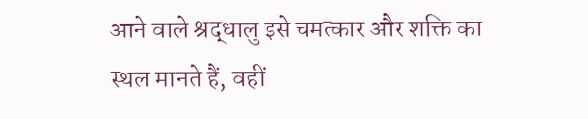आने वाले श्रद्धालु इसे चमत्कार और शक्ति का स्थल मानते हैं, वहीं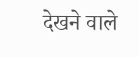देखने वाले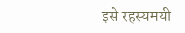इसे रहस्यमयी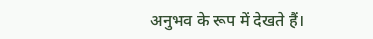अनुभव के रूप में देखते हैं।